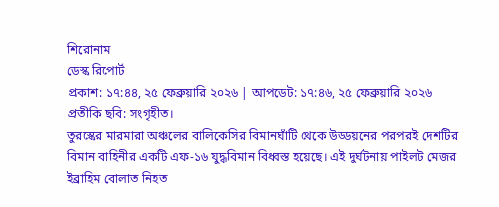শিরোনাম
ডেস্ক রিপোর্ট
প্রকাশ: ১৭:৪৪, ২৫ ফেব্রুয়ারি ২০২৬ | আপডেট: ১৭:৪৬, ২৫ ফেব্রুয়ারি ২০২৬
প্রতীকি ছবি: সংগৃহীত।
তুরস্কের মারমারা অঞ্চলের বালিকেসির বিমানঘাঁটি থেকে উড্ডয়নের পরপরই দেশটির বিমান বাহিনীর একটি এফ-১৬ যুদ্ধবিমান বিধ্বস্ত হয়েছে। এই দুর্ঘটনায় পাইলট মেজর ইব্রাহিম বোলাত নিহত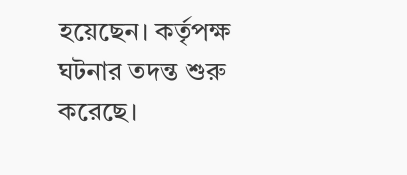হয়েছেন। কর্তৃপক্ষ ঘটনার তদন্ত শুরু করেছে।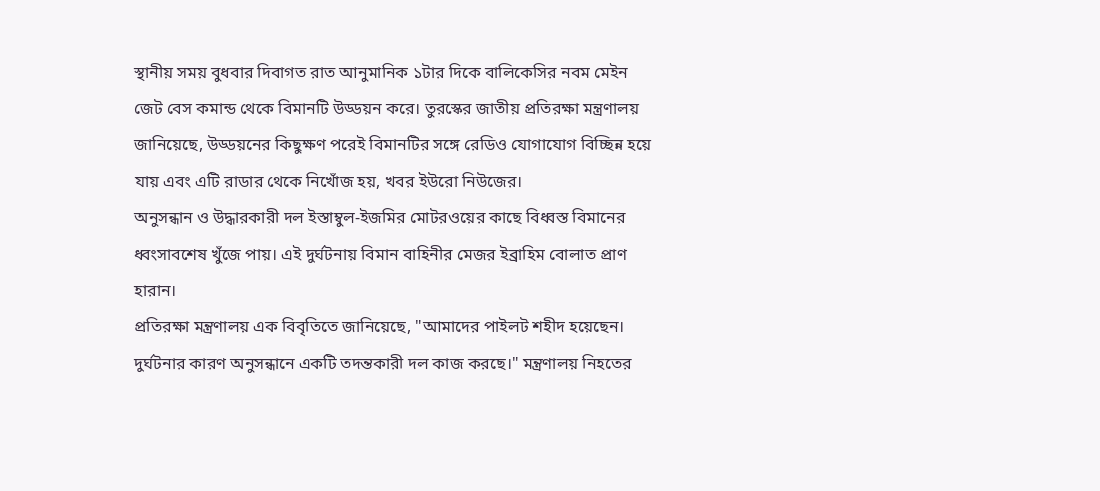স্থানীয় সময় বুধবার দিবাগত রাত আনুমানিক ১টার দিকে বালিকেসির নবম মেইন জেট বেস কমান্ড থেকে বিমানটি উড্ডয়ন করে। তুরস্কের জাতীয় প্রতিরক্ষা মন্ত্রণালয় জানিয়েছে, উড্ডয়নের কিছুক্ষণ পরেই বিমানটির সঙ্গে রেডিও যোগাযোগ বিচ্ছিন্ন হয়ে যায় এবং এটি রাডার থেকে নিখোঁজ হয়, খবর ইউরো নিউজের।
অনুসন্ধান ও উদ্ধারকারী দল ইস্তাম্বুল-ইজমির মোটরওয়ের কাছে বিধ্বস্ত বিমানের ধ্বংসাবশেষ খুঁজে পায়। এই দুর্ঘটনায় বিমান বাহিনীর মেজর ইব্রাহিম বোলাত প্রাণ হারান।
প্রতিরক্ষা মন্ত্রণালয় এক বিবৃতিতে জানিয়েছে, "আমাদের পাইলট শহীদ হয়েছেন। দুর্ঘটনার কারণ অনুসন্ধানে একটি তদন্তকারী দল কাজ করছে।" মন্ত্রণালয় নিহতের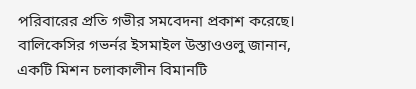পরিবারের প্রতি গভীর সমবেদনা প্রকাশ করেছে।
বালিকেসির গভর্নর ইসমাইল উস্তাওওলু জানান, একটি মিশন চলাকালীন বিমানটি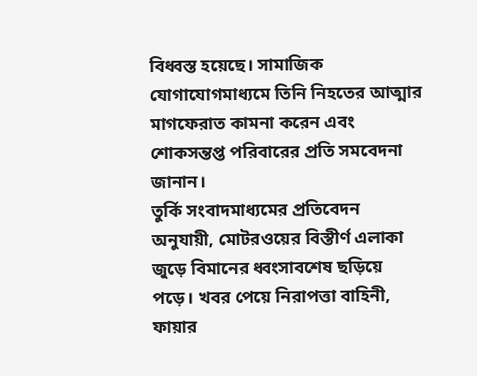বিধ্বস্ত হয়েছে। সামাজিক যোগাযোগমাধ্যমে তিনি নিহতের আত্মার মাগফেরাত কামনা করেন এবং শোকসন্তপ্ত পরিবারের প্রতি সমবেদনা জানান।
তুর্কি সংবাদমাধ্যমের প্রতিবেদন অনুযায়ী, মোটরওয়ের বিস্তীর্ণ এলাকা জুড়ে বিমানের ধ্বংসাবশেষ ছড়িয়ে পড়ে। খবর পেয়ে নিরাপত্তা বাহিনী, ফায়ার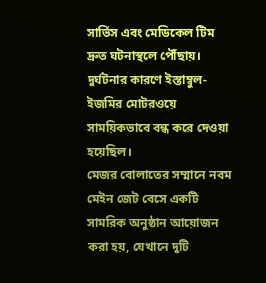সার্ভিস এবং মেডিকেল টিম দ্রুত ঘটনাস্থলে পৌঁছায়। দুর্ঘটনার কারণে ইস্তাম্বুল-ইজমির মোটরওয়ে সাময়িকভাবে বন্ধ করে দেওয়া হয়েছিল।
মেজর বোলাতের সম্মানে নবম মেইন জেট বেসে একটি সামরিক অনুষ্ঠান আয়োজন করা হয়, যেখানে দুটি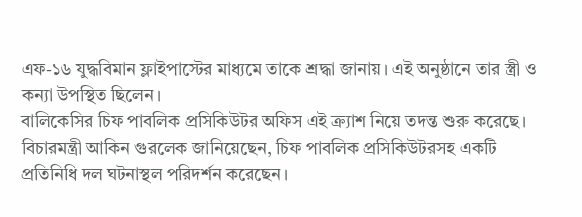এফ-১৬ যুদ্ধবিমান ফ্লাইপাস্টের মাধ্যমে তাকে শ্রদ্ধা জানায়। এই অনুষ্ঠানে তার স্ত্রী ও কন্যা উপস্থিত ছিলেন।
বালিকেসির চিফ পাবলিক প্রসিকিউটর অফিস এই ক্র্যাশ নিয়ে তদন্ত শুরু করেছে। বিচারমন্ত্রী আকিন গুরলেক জানিয়েছেন, চিফ পাবলিক প্রসিকিউটরসহ একটি প্রতিনিধি দল ঘটনাস্থল পরিদর্শন করেছেন।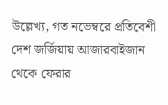উল্লেখ্য, গত নভেম্বরে প্রতিবেশী দেশ জর্জিয়ায় আজারবাইজান থেকে ফেরার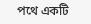পথে একটি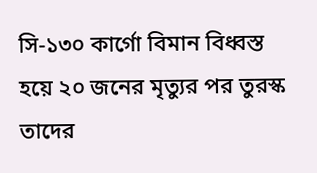সি-১৩০ কার্গো বিমান বিধ্বস্ত হয়ে ২০ জনের মৃত্যুর পর তুরস্ক তাদের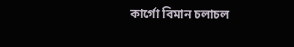কার্গো বিমান চলাচল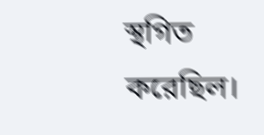স্থগিত করেছিল।